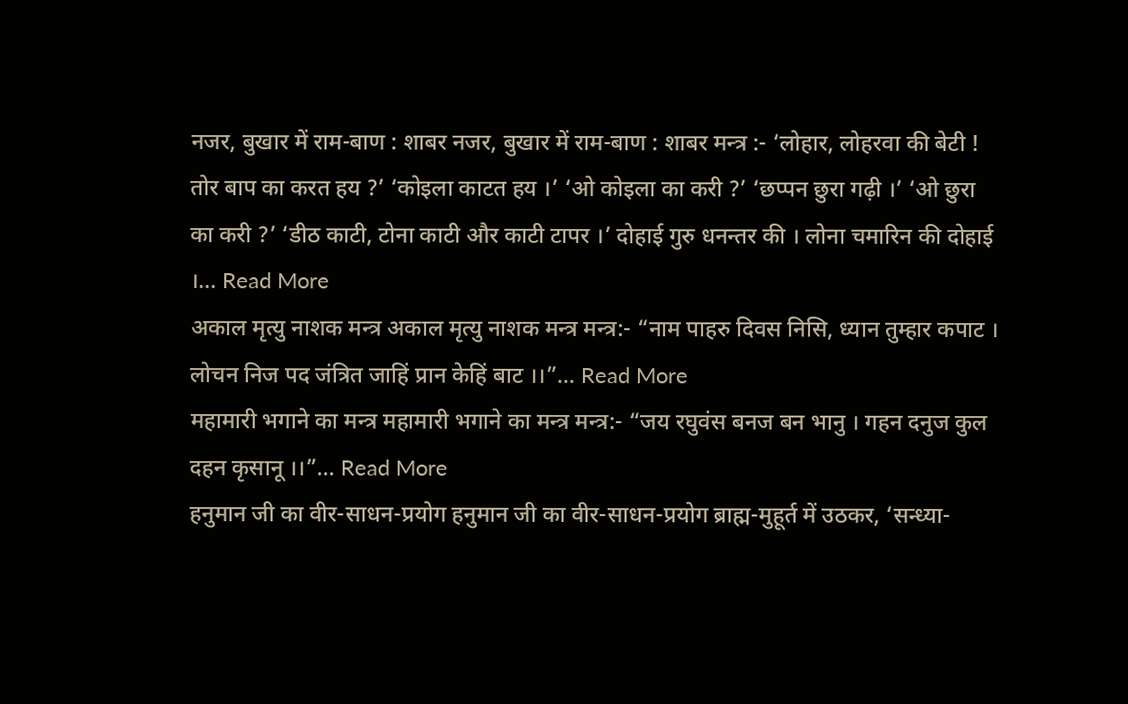नजर, बुखार में राम-बाण : शाबर नजर, बुखार में राम-बाण : शाबर मन्त्र :- ‘लोहार, लोहरवा की बेटी ! तोर बाप का करत हय ?’ ‘कोइला काटत हय ।’ ‘ओ कोइला का करी ?’ ‘छप्पन छुरा गढ़ी ।’ ‘ओ छुरा का करी ?’ ‘डीठ काटी, टोना काटी और काटी टापर ।’ दोहाई गुरु धनन्तर की । लोना चमारिन की दोहाई ।… Read More
अकाल मृत्यु नाशक मन्त्र अकाल मृत्यु नाशक मन्त्र मन्त्र:- “नाम पाहरु दिवस निसि, ध्यान तुम्हार कपाट । लोचन निज पद जंत्रित जाहिं प्रान केहिं बाट ।।”… Read More
महामारी भगाने का मन्त्र महामारी भगाने का मन्त्र मन्त्र:- “जय रघुवंस बनज बन भानु । गहन दनुज कुल दहन कृसानू ।।”… Read More
हनुमान जी का वीर-साधन-प्रयोग हनुमान जी का वीर-साधन-प्रयोग ब्राह्म-मुहूर्त में उठकर, ‘सन्ध्या-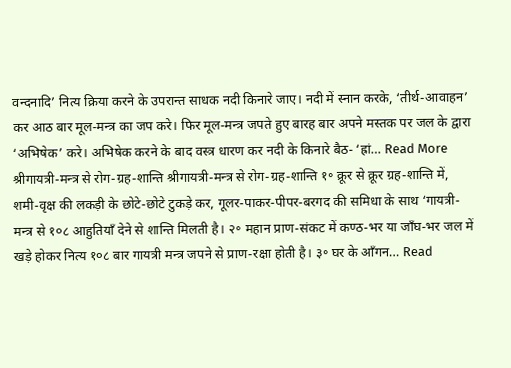वन्दनादि’ नित्य क्रिया करने के उपरान्त साधक नदी किनारे जाए। नदी में स्नान करके, ‘तीर्थ-आवाहन’ कर आठ बार मूल-मन्त्र का जप करे। फिर मूल-मन्त्र जपते हुए बारह बार अपने मस्तक पर जल के द्वारा ‘अभिषेक’ करे। अभिषेक करने के बाद वस्त्र धारण कर नदी के किनारे बैठ- ‘ह्रां… Read More
श्रीगायत्री-मन्त्र से रोग-ग्रह-शान्ति श्रीगायत्री-मन्त्र से रोग-ग्रह-शान्ति १॰ क्रूर से क्रूर ग्रह-शान्ति में, शमी-वृक्ष की लकड़ी के छोटे-छोटे टुकड़े कर, गूलर-पाकर-पीपर-बरगद की समिधा के साथ ‘गायत्री-मन्त्र से १०८ आहुतियाँ देने से शान्ति मिलती है। २॰ महान प्राण-संकट में कण्ठ-भर या जाँघ-भर जल में खड़े होकर नित्य १०८ बार गायत्री मन्त्र जपने से प्राण-रक्षा होती है। ३॰ घर के आँगन… Read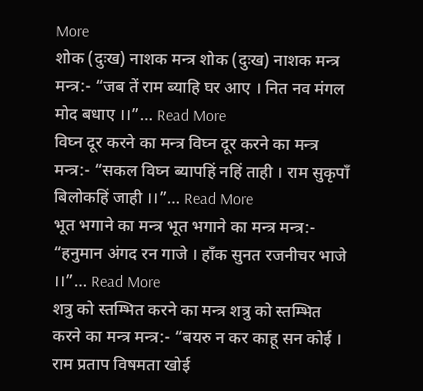More
शोक (दुःख) नाशक मन्त्र शोक (दुःख) नाशक मन्त्र मन्त्र:- “जब तें राम ब्याहि घर आए । नित नव मंगल मोद बधाए ।।”… Read More
विघ्न दूर करने का मन्त्र विघ्न दूर करने का मन्त्र मन्त्र:- “सकल विघ्न ब्यापहिं नहिं ताही । राम सुकृपाँ बिलोकहिं जाही ।।”… Read More
भूत भगाने का मन्त्र भूत भगाने का मन्त्र मन्त्र:- “हनुमान अंगद रन गाजे । हाँक सुनत रजनीचर भाजे ।।”… Read More
शत्रु को स्तम्भित करने का मन्त्र शत्रु को स्तम्भित करने का मन्त्र मन्त्र:- “बयरु न कर काहू सन कोई । राम प्रताप विषमता खोई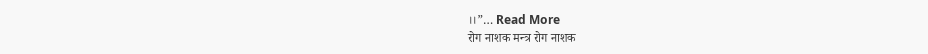।।”… Read More
रोग नाशक मन्त्र रोग नाशक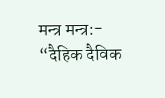मन्त्र मन्त्र:- “दैहिक दैविक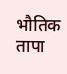भौतिक तापा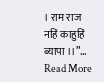। राम राज नहिं काहुहिं ब्यापा ।।”… Read More